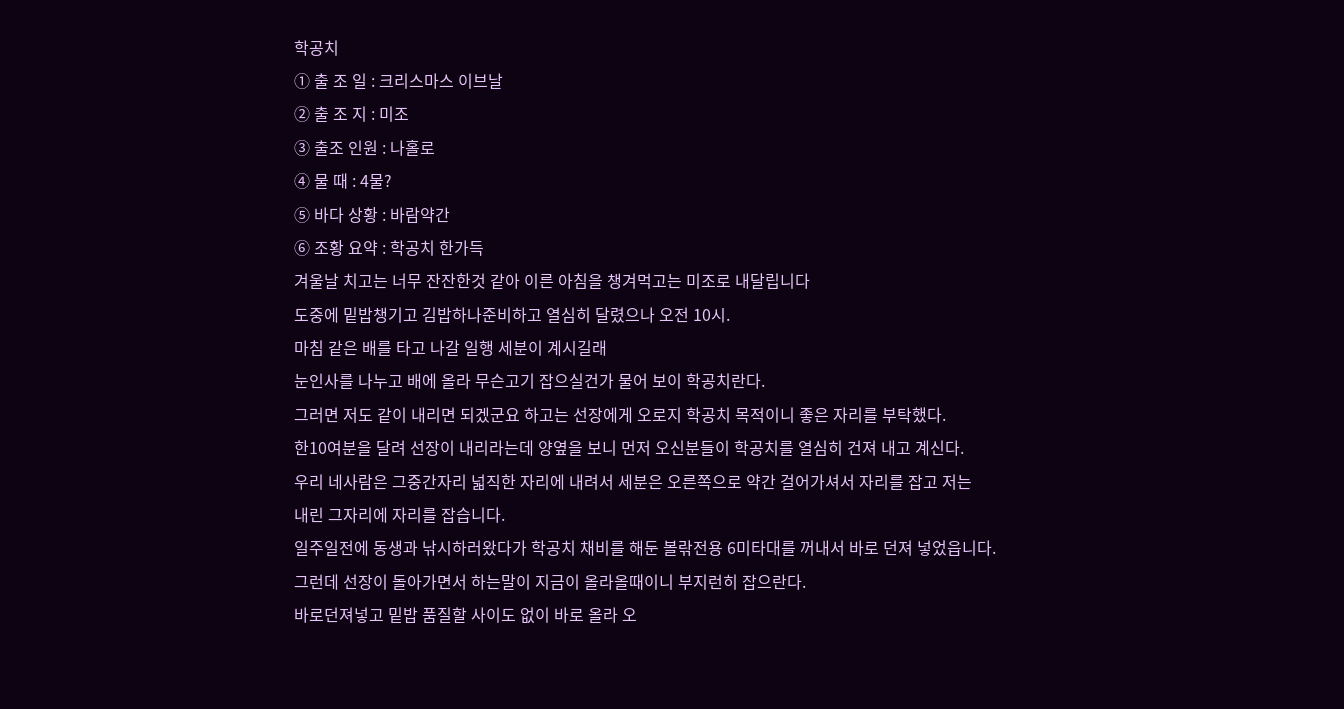학공치
① 출 조 일 : 크리스마스 이브날
② 출 조 지 : 미조
③ 출조 인원 : 나홀로
④ 물 때 : 4물?
⑤ 바다 상황 : 바람약간
⑥ 조황 요약 : 학공치 한가득
겨울날 치고는 너무 잔잔한것 같아 이른 아침을 챙겨먹고는 미조로 내달립니다
도중에 밑밥챙기고 김밥하나준비하고 열심히 달렸으나 오전 10시.
마침 같은 배를 타고 나갈 일행 세분이 계시길래
눈인사를 나누고 배에 올라 무슨고기 잡으실건가 물어 보이 학공치란다.
그러면 저도 같이 내리면 되겠군요 하고는 선장에게 오로지 학공치 목적이니 좋은 자리를 부탁했다.
한10여분을 달려 선장이 내리라는데 양옆을 보니 먼저 오신분들이 학공치를 열심히 건져 내고 계신다.
우리 네사람은 그중간자리 넓직한 자리에 내려서 세분은 오른쪽으로 약간 걸어가셔서 자리를 잡고 저는
내린 그자리에 자리를 잡습니다.
일주일전에 동생과 낚시하러왔다가 학공치 채비를 해둔 볼띾전용 6미타대를 꺼내서 바로 던져 넣었읍니다.
그런데 선장이 돌아가면서 하는말이 지금이 올라올때이니 부지런히 잡으란다.
바로던져넣고 밑밥 품질할 사이도 없이 바로 올라 오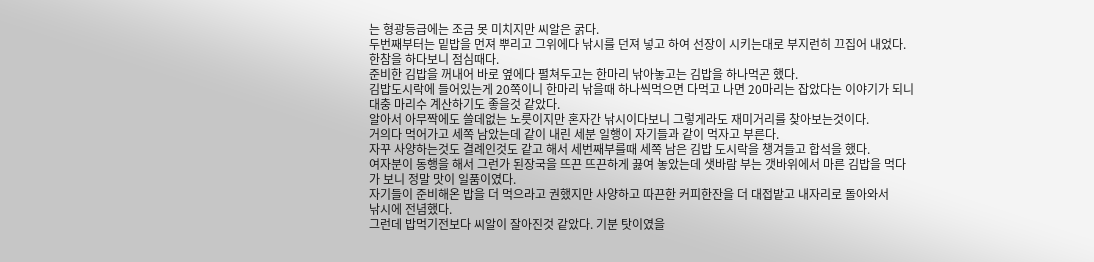는 형광등급에는 조금 못 미치지만 씨알은 굵다.
두번째부터는 밑밥을 먼져 뿌리고 그위에다 낚시를 던져 넣고 하여 선장이 시키는대로 부지런히 끄집어 내었다.
한참을 하다보니 점심때다.
준비한 김밥을 꺼내어 바로 옆에다 펼쳐두고는 한마리 낚아놓고는 김밥을 하나먹곤 했다.
김밥도시락에 들어있는게 20쪽이니 한마리 낚을때 하나씩먹으면 다먹고 나면 20마리는 잡았다는 이야기가 되니 대충 마리수 계산하기도 좋을것 같았다.
알아서 아무짝에도 쓸데없는 노릇이지만 혼자간 낚시이다보니 그렇게라도 재미거리를 찾아보는것이다.
거의다 먹어가고 세쪽 남았는데 같이 내린 세분 일행이 자기들과 같이 먹자고 부른다.
자꾸 사양하는것도 결례인것도 같고 해서 세번째부를때 세쪽 남은 김밥 도시락을 챙겨들고 합석을 했다.
여자분이 동행을 해서 그런가 된장국을 뜨끈 뜨끈하게 끓여 놓았는데 샛바람 부는 갯바위에서 마른 김밥을 먹다가 보니 정말 맛이 일품이였다.
자기들이 준비해온 밥을 더 먹으라고 권했지만 사양하고 따끈한 커피한잔을 더 대접밭고 내자리로 돌아와서
낚시에 전념했다.
그런데 밥먹기전보다 씨알이 잘아진것 같았다. 기분 탓이였을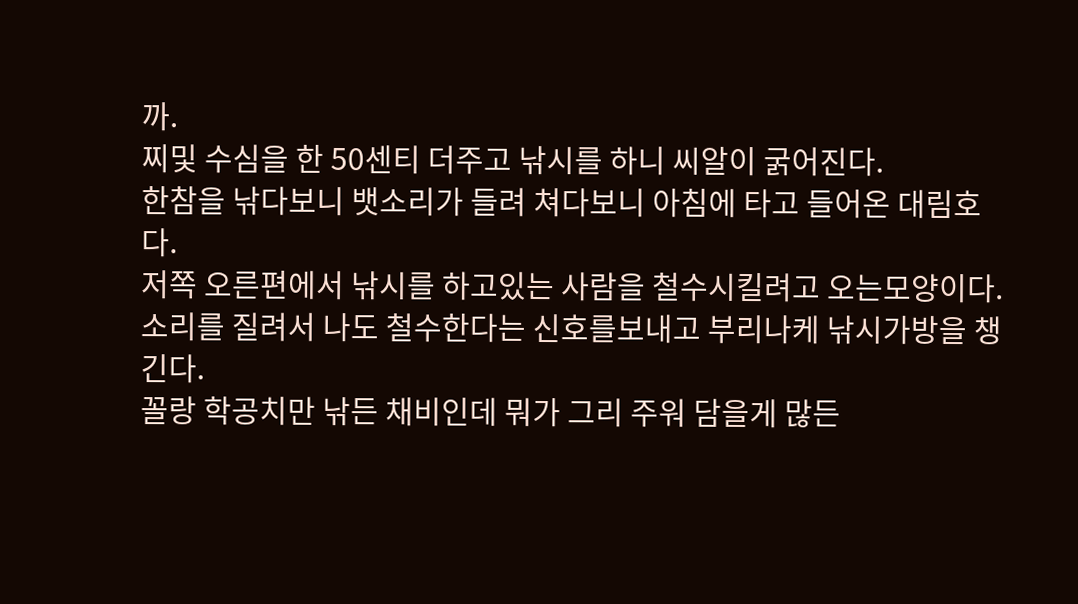까.
찌및 수심을 한 50센티 더주고 낚시를 하니 씨알이 굵어진다.
한참을 낚다보니 뱃소리가 들려 쳐다보니 아침에 타고 들어온 대림호다.
저쪽 오른편에서 낚시를 하고있는 사람을 철수시킬려고 오는모양이다.
소리를 질려서 나도 철수한다는 신호를보내고 부리나케 낚시가방을 챙긴다.
꼴랑 학공치만 낚든 채비인데 뭐가 그리 주워 담을게 많든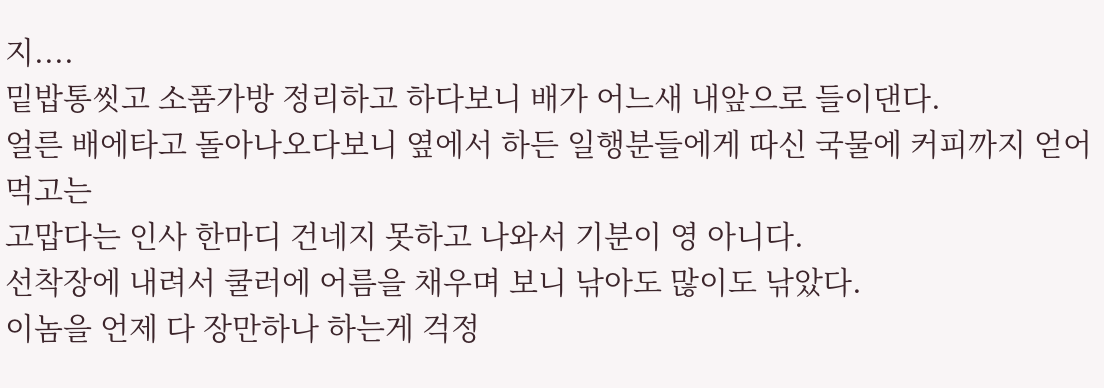지....
밑밥통씻고 소품가방 정리하고 하다보니 배가 어느새 내앞으로 들이댄다.
얼른 배에타고 돌아나오다보니 옆에서 하든 일행분들에게 따신 국물에 커피까지 얻어먹고는
고맙다는 인사 한마디 건네지 못하고 나와서 기분이 영 아니다.
선착장에 내려서 쿨러에 어름을 채우며 보니 낚아도 많이도 낚았다.
이놈을 언제 다 장만하나 하는게 걱정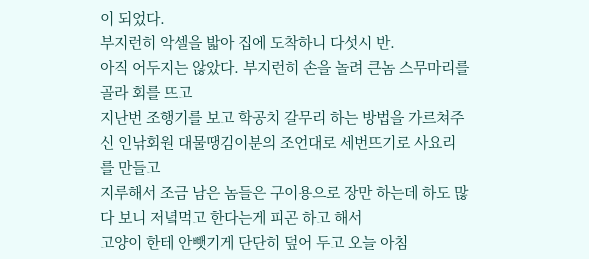이 되었다.
부지런히 악셀을 밟아 집에 도착하니 다섯시 반.
아직 어두지는 않았다. 부지런히 손을 놀려 큰놈 스무마리를 골라 회를 뜨고
지난번 조행기를 보고 학공치 갈무리 하는 방법을 가르쳐주신 인낚회원 대물땡김이분의 조언대로 세번뜨기로 사요리를 만들고
지루해서 조금 남은 놈들은 구이용으로 장만 하는데 하도 많다 보니 저녘먹고 한다는게 피곤 하고 해서
고양이 한테 안뺏기게 단단히 덮어 두고 오늘 아침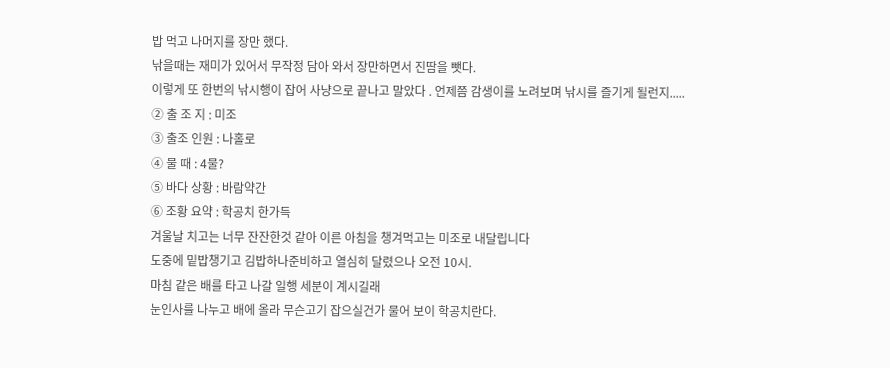밥 먹고 나머지를 장만 했다.
낚을때는 재미가 있어서 무작정 담아 와서 장만하면서 진땀을 뺏다.
이렇게 또 한번의 낚시행이 잡어 사냥으로 끝나고 말았다 . 언제쯤 감생이를 노려보며 낚시를 즐기게 될런지.....
② 출 조 지 : 미조
③ 출조 인원 : 나홀로
④ 물 때 : 4물?
⑤ 바다 상황 : 바람약간
⑥ 조황 요약 : 학공치 한가득
겨울날 치고는 너무 잔잔한것 같아 이른 아침을 챙겨먹고는 미조로 내달립니다
도중에 밑밥챙기고 김밥하나준비하고 열심히 달렸으나 오전 10시.
마침 같은 배를 타고 나갈 일행 세분이 계시길래
눈인사를 나누고 배에 올라 무슨고기 잡으실건가 물어 보이 학공치란다.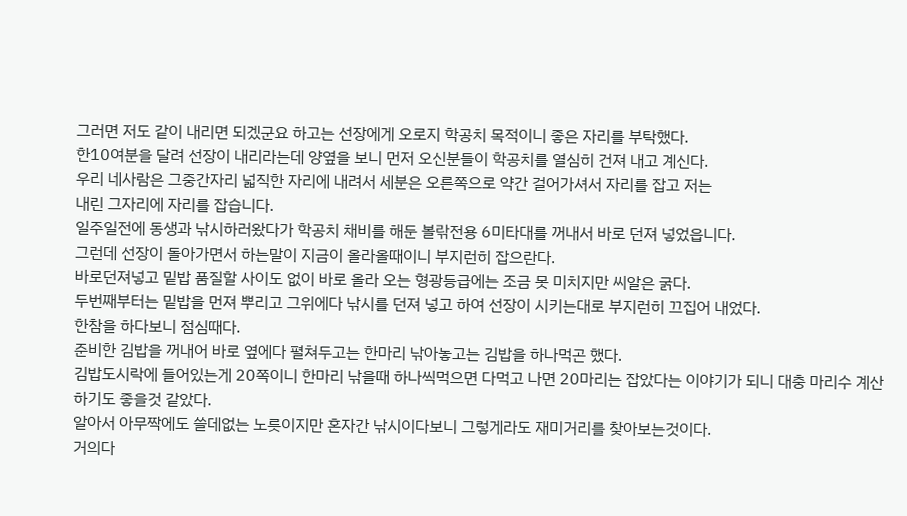그러면 저도 같이 내리면 되겠군요 하고는 선장에게 오로지 학공치 목적이니 좋은 자리를 부탁했다.
한10여분을 달려 선장이 내리라는데 양옆을 보니 먼저 오신분들이 학공치를 열심히 건져 내고 계신다.
우리 네사람은 그중간자리 넓직한 자리에 내려서 세분은 오른쪽으로 약간 걸어가셔서 자리를 잡고 저는
내린 그자리에 자리를 잡습니다.
일주일전에 동생과 낚시하러왔다가 학공치 채비를 해둔 볼띾전용 6미타대를 꺼내서 바로 던져 넣었읍니다.
그런데 선장이 돌아가면서 하는말이 지금이 올라올때이니 부지런히 잡으란다.
바로던져넣고 밑밥 품질할 사이도 없이 바로 올라 오는 형광등급에는 조금 못 미치지만 씨알은 굵다.
두번째부터는 밑밥을 먼져 뿌리고 그위에다 낚시를 던져 넣고 하여 선장이 시키는대로 부지런히 끄집어 내었다.
한참을 하다보니 점심때다.
준비한 김밥을 꺼내어 바로 옆에다 펼쳐두고는 한마리 낚아놓고는 김밥을 하나먹곤 했다.
김밥도시락에 들어있는게 20쪽이니 한마리 낚을때 하나씩먹으면 다먹고 나면 20마리는 잡았다는 이야기가 되니 대충 마리수 계산하기도 좋을것 같았다.
알아서 아무짝에도 쓸데없는 노릇이지만 혼자간 낚시이다보니 그렇게라도 재미거리를 찾아보는것이다.
거의다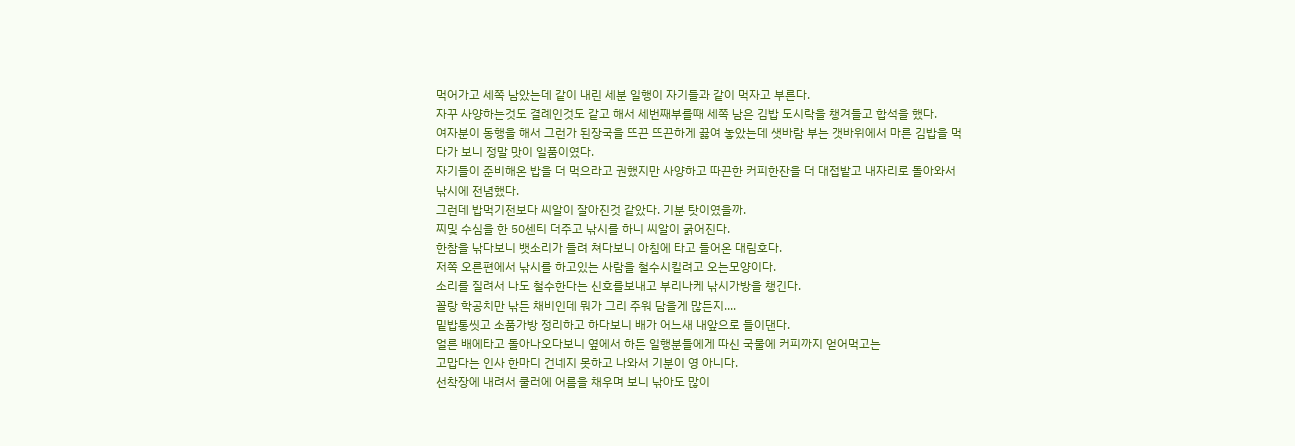먹어가고 세쪽 남았는데 같이 내린 세분 일행이 자기들과 같이 먹자고 부른다.
자꾸 사양하는것도 결례인것도 같고 해서 세번째부를때 세쪽 남은 김밥 도시락을 챙겨들고 합석을 했다.
여자분이 동행을 해서 그런가 된장국을 뜨끈 뜨끈하게 끓여 놓았는데 샛바람 부는 갯바위에서 마른 김밥을 먹다가 보니 정말 맛이 일품이였다.
자기들이 준비해온 밥을 더 먹으라고 권했지만 사양하고 따끈한 커피한잔을 더 대접밭고 내자리로 돌아와서
낚시에 전념했다.
그런데 밥먹기전보다 씨알이 잘아진것 같았다. 기분 탓이였을까.
찌및 수심을 한 50센티 더주고 낚시를 하니 씨알이 굵어진다.
한참을 낚다보니 뱃소리가 들려 쳐다보니 아침에 타고 들어온 대림호다.
저쪽 오른편에서 낚시를 하고있는 사람을 철수시킬려고 오는모양이다.
소리를 질려서 나도 철수한다는 신호를보내고 부리나케 낚시가방을 챙긴다.
꼴랑 학공치만 낚든 채비인데 뭐가 그리 주워 담을게 많든지....
밑밥통씻고 소품가방 정리하고 하다보니 배가 어느새 내앞으로 들이댄다.
얼른 배에타고 돌아나오다보니 옆에서 하든 일행분들에게 따신 국물에 커피까지 얻어먹고는
고맙다는 인사 한마디 건네지 못하고 나와서 기분이 영 아니다.
선착장에 내려서 쿨러에 어름을 채우며 보니 낚아도 많이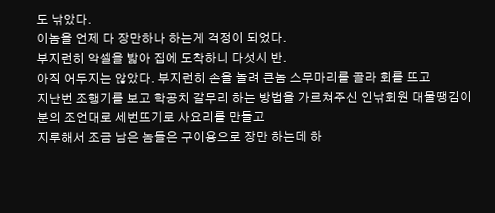도 낚았다.
이놈을 언제 다 장만하나 하는게 걱정이 되었다.
부지런히 악셀을 밟아 집에 도착하니 다섯시 반.
아직 어두지는 않았다. 부지런히 손을 놀려 큰놈 스무마리를 골라 회를 뜨고
지난번 조행기를 보고 학공치 갈무리 하는 방법을 가르쳐주신 인낚회원 대물땡김이분의 조언대로 세번뜨기로 사요리를 만들고
지루해서 조금 남은 놈들은 구이용으로 장만 하는데 하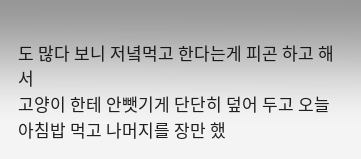도 많다 보니 저녘먹고 한다는게 피곤 하고 해서
고양이 한테 안뺏기게 단단히 덮어 두고 오늘 아침밥 먹고 나머지를 장만 했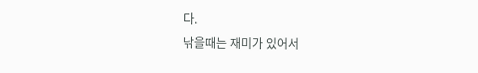다.
낚을때는 재미가 있어서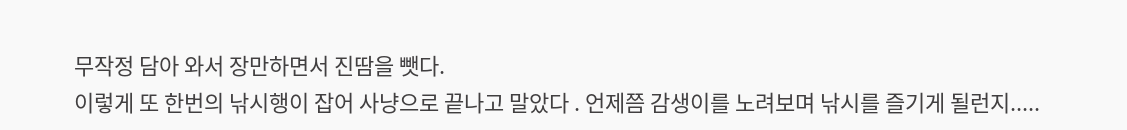무작정 담아 와서 장만하면서 진땀을 뺏다.
이렇게 또 한번의 낚시행이 잡어 사냥으로 끝나고 말았다 . 언제쯤 감생이를 노려보며 낚시를 즐기게 될런지.....